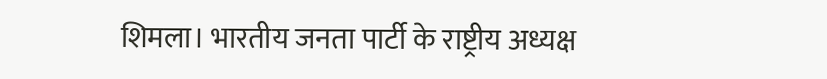शिमला। भारतीय जनता पार्टी के राष्ट्रीय अध्यक्ष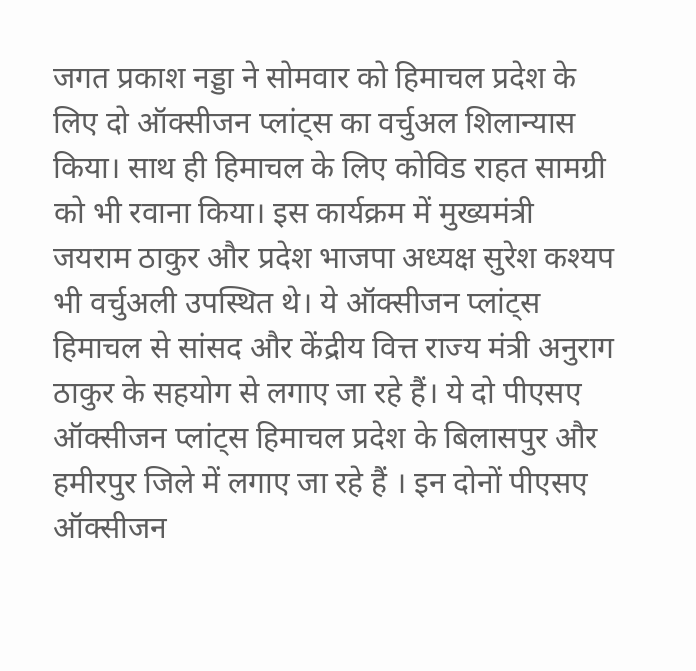जगत प्रकाश नड्डा ने सोमवार को हिमाचल प्रदेश के लिए दो ऑक्सीजन प्लांट्स का वर्चुअल शिलान्यास किया। साथ ही हिमाचल के लिए कोविड राहत सामग्री को भी रवाना किया। इस कार्यक्रम में मुख्यमंत्री जयराम ठाकुर और प्रदेश भाजपा अध्यक्ष सुरेश कश्यप भी वर्चुअली उपस्थित थे। ये ऑक्सीजन प्लांट्स हिमाचल से सांसद और केंद्रीय वित्त राज्य मंत्री अनुराग ठाकुर के सहयोग से लगाए जा रहे हैं। ये दो पीएसए ऑक्सीजन प्लांट्स हिमाचल प्रदेश के बिलासपुर और हमीरपुर जिले में लगाए जा रहे हैं । इन दोनों पीएसए ऑक्सीजन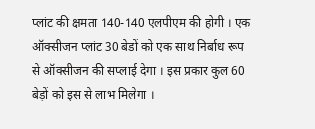प्लांट की क्षमता 140-140 एलपीएम की होगी । एक ऑक्सीजन प्लांट 30 बेडों को एक साथ निर्बाध रूप से ऑक्सीजन की सप्लाई देगा । इस प्रकार कुल 60 बेड़ों को इस से लाभ मिलेगा ।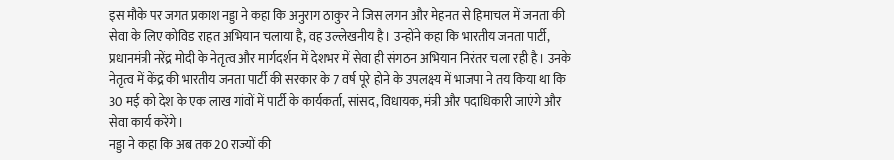इस मौके पर जगत प्रकाश नड्डा ने कहा कि अनुराग ठाकुर ने जिस लगन और मेहनत से हिमाचल में जनता की सेवा के लिए कोविड राहत अभियान चलाया है, वह उल्लेखनीय है। उन्होंने कहा कि भारतीय जनता पार्टी, प्रधानमंत्री नरेंद्र मोदी के नेतृत्व और मार्गदर्शन में देशभर में सेवा ही संगठन अभियान निरंतर चला रही है। उनके नेतृत्व में केंद्र की भारतीय जनता पार्टी की सरकार के 7 वर्ष पूरे होने के उपलक्ष्य में भाजपा ने तय किया था कि 30 मई को देश के एक लाख गांवों में पार्टी के कार्यकर्ता, सांसद, विधायक, मंत्री और पदाधिकारी जाएंगे और सेवा कार्य करेंगे।
नड्डा ने कहा कि अब तक 20 राज्यों की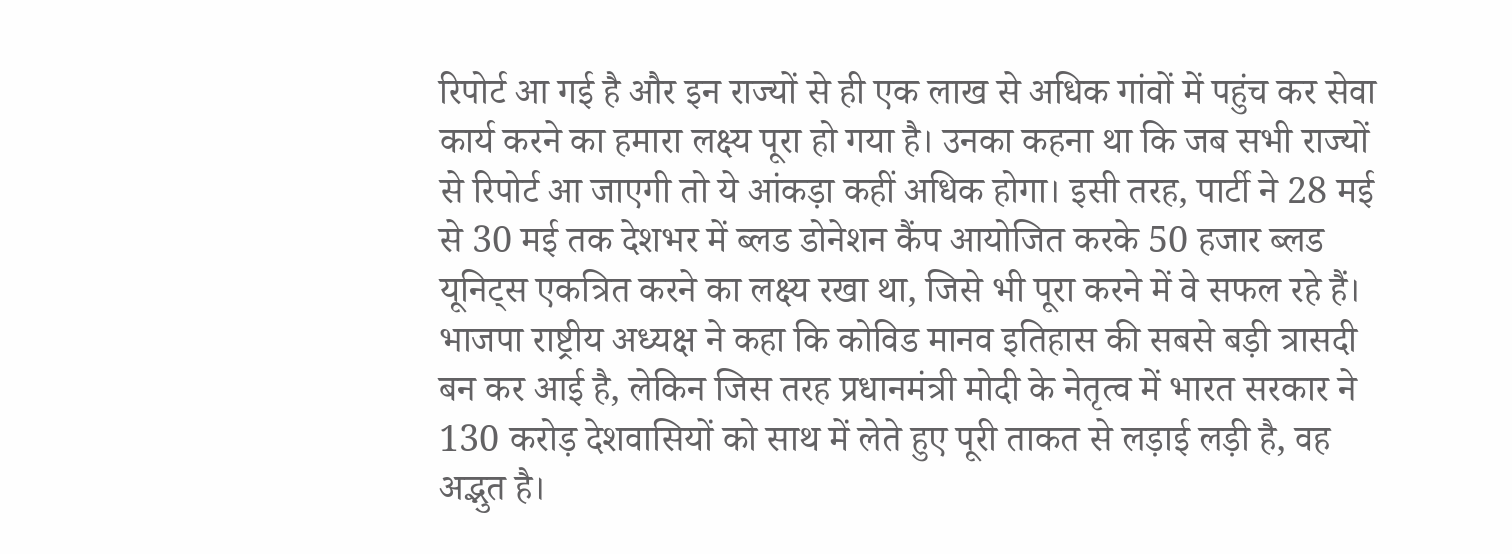रिपोर्ट आ गई है और इन राज्यों से ही एक लाख से अधिक गांवों में पहुंच कर सेवा कार्य करने का हमारा लक्ष्य पूरा हो गया है। उनका कहना था कि जब सभी राज्यों से रिपोर्ट आ जाएगी तो ये आंकड़ा कहीं अधिक होगा। इसी तरह, पार्टी ने 28 मई से 30 मई तक देशभर में ब्लड डोनेशन कैंप आयोजित करके 50 हजार ब्लड यूनिट्स एकत्रित करने का लक्ष्य रखा था, जिसे भी पूरा करने में वे सफल रहे हैं। भाजपा राष्ट्रीय अध्यक्ष ने कहा कि कोविड मानव इतिहास की सबसे बड़ी त्रासदी बन कर आई है, लेकिन जिस तरह प्रधानमंत्री मोदी के नेतृत्व में भारत सरकार ने 130 करोड़ देशवासियों को साथ में लेते हुए पूरी ताकत से लड़ाई लड़ी है, वह अद्भुत है।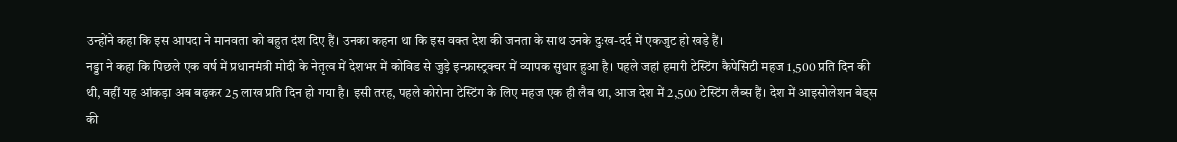उन्होंने कहा कि इस आपदा ने मानवता को बहुत दंश दिए हैं। उनका कहना था कि इस वक्त देश की जनता के साथ उनके दुःख-दर्द में एकजुट हो खड़े हैं।
नड्डा ने कहा कि पिछले एक वर्ष में प्रधानमंत्री मोदी के नेतृत्व में देशभर में कोविड से जुड़े इन्फ्रास्ट्रक्चर में व्यापक सुधार हुआ है। पहले जहां हमारी टेस्टिंग कैपेसिटी महज 1,500 प्रति दिन की थी, वहीं यह आंकड़ा अब बढ़कर 25 लाख प्रति दिन हो गया है। इसी तरह, पहले कोरोना टेस्टिंग के लिए महज एक ही लैब था, आज देश में 2,500 टेस्टिंग लैब्स हैं। देश में आइसोलेशन बेड्स की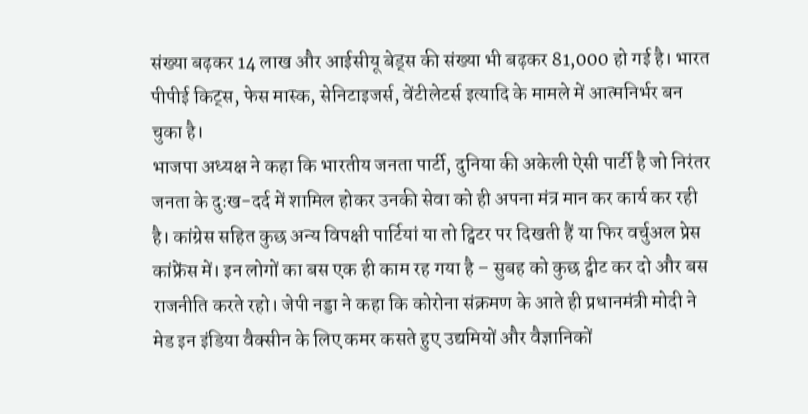संख्या बढ़कर 14 लाख और आईसीयू बेड्स की संख्या भी बढ़कर 81,000 हो गई है। भारत पीपीई किट्स, फेस मास्क, सेनिटाइजर्स, वेंटीलेटर्स इत्यादि के मामले में आत्मनिर्भर बन चुका है।
भाजपा अध्यक्ष ने कहा कि भारतीय जनता पार्टी, दुनिया की अकेली ऐसी पार्टी है जो निरंतर जनता के दुःख-दर्द में शामिल होकर उनकी सेवा को ही अपना मंत्र मान कर कार्य कर रही है। कांग्रेस सहित कुछ अन्य विपक्षी पार्टियां या तो ट्विटर पर दिखती हैं या फिर वर्चुअल प्रेस कांफ्रेंस में। इन लोगों का बस एक ही काम रह गया है – सुबह को कुछ ट्वीट कर दो और बस राजनीति करते रहो। जेपी नड्डा ने कहा कि कोरोना संक्रमण के आते ही प्रधानमंत्री मोदी ने मेड इन इंडिया वैक्सीन के लिए कमर कसते हुए उद्यमियों और वैज्ञानिकों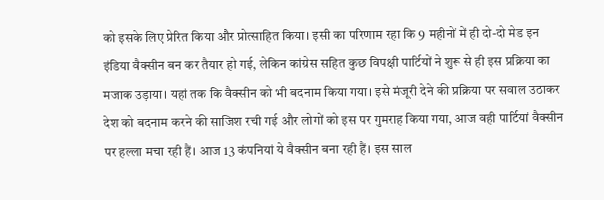को इसके लिए प्रेरित किया और प्रोत्साहित किया। इसी का परिणाम रहा कि 9 महीनों में ही दो-दो मेड इन इंडिया वैक्सीन बन कर तैयार हो गई, लेकिन कांग्रेस सहित कुछ विपक्षी पार्टियों ने शुरू से ही इस प्रक्रिया का मजाक उड़ाया। यहां तक कि वैक्सीन को भी बदनाम किया गया। इसे मंजूरी देने की प्रक्रिया पर सवाल उठाकर देश को बदनाम करने की साजिश रची गई और लोगों को इस पर गुमराह किया गया, आज वही पार्टियां वैक्सीन पर हल्ला मचा रही हैं। आज 13 कंपनियां ये वैक्सीन बना रही हैं। इस साल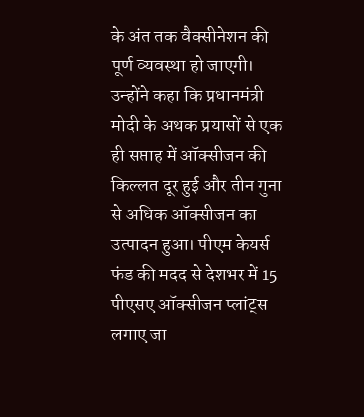के अंत तक वैक्सीनेशन की पूर्ण व्यवस्था हो जाएगी। उन्होंने कहा कि प्रधानमंत्री मोदी के अथक प्रयासों से एक ही सप्ताह में ऑक्सीजन की किल्लत दूर हुई और तीन गुना से अधिक ऑक्सीजन का उत्पादन हुआ। पीएम केयर्स फंड की मदद से देशभर में 15 पीएसए ऑक्सीजन प्लांट्स लगाए जा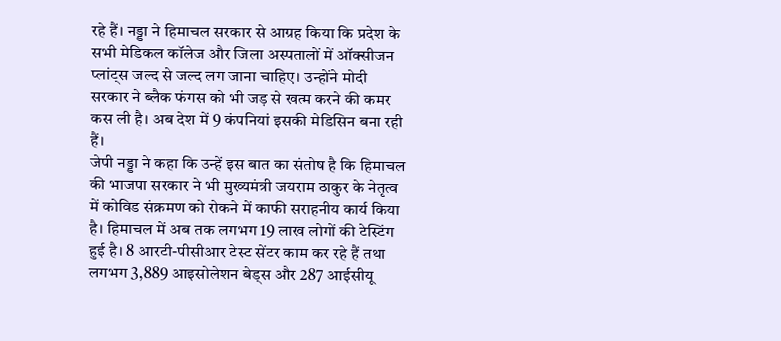रहे हैं। नड्डा ने हिमाचल सरकार से आग्रह किया कि प्रदेश के सभी मेडिकल कॉलेज और जिला अस्पतालों में ऑक्सीजन प्लांट्स जल्द से जल्द लग जाना चाहिए। उन्होंने मोदी सरकार ने ब्लैक फंगस को भी जड़ से खत्म करने की कमर कस ली है। अब देश में 9 कंपनियां इसकी मेडिसिन बना रही हैं।
जेपी नड्डा ने कहा कि उन्हें इस बात का संतोष है कि हिमाचल की भाजपा सरकार ने भी मुख्यमंत्री जयराम ठाकुर के नेतृत्व में कोविड संक्रमण को रोकने में काफी सराहनीय कार्य किया है। हिमाचल में अब तक लगभग 19 लाख लोगों की टेस्टिंग हुई है। 8 आरटी-पीसीआर टेस्ट सेंटर काम कर रहे हैं तथा लगभग 3,889 आइसोलेशन बेड्स और 287 आईसीयू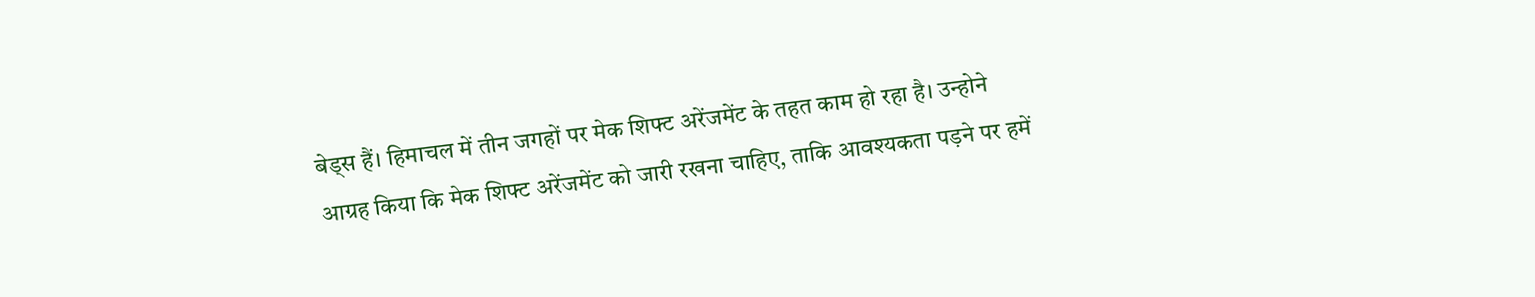बेड्स हैं। हिमाचल में तीन जगहों पर मेक शिफ्ट अरेंजमेंट के तहत काम हो रहा है। उन्होने आग्रह किया कि मेक शिफ्ट अरेंजमेंट को जारी रखना चाहिए, ताकि आवश्यकता पड़ने पर हमें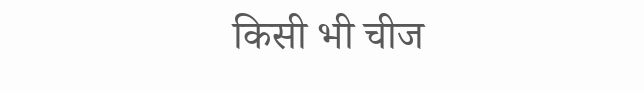किसी भी चीज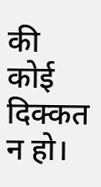की कोई दिक्कत न हो।